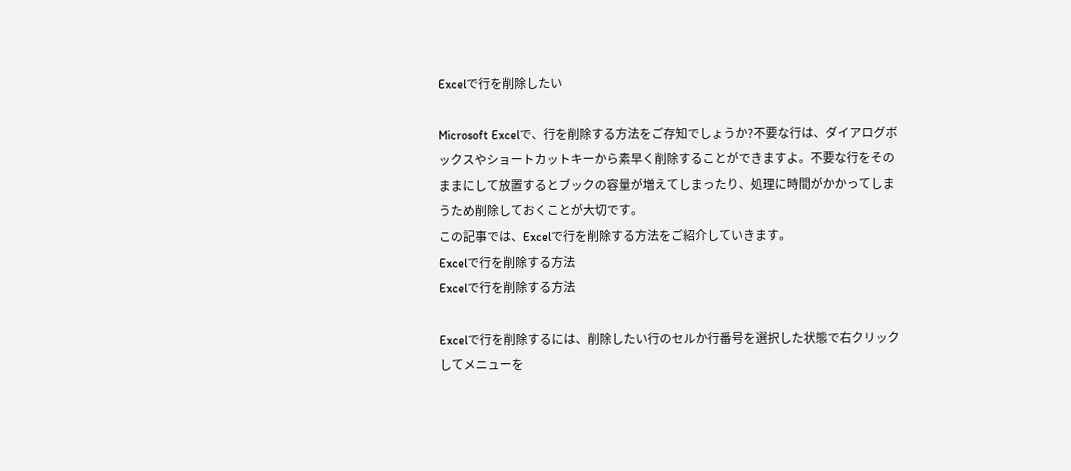Excelで行を削除したい

Microsoft Excelで、行を削除する方法をご存知でしょうか?不要な行は、ダイアログボックスやショートカットキーから素早く削除することができますよ。不要な行をそのままにして放置するとブックの容量が増えてしまったり、処理に時間がかかってしまうため削除しておくことが大切です。
この記事では、Excelで行を削除する方法をご紹介していきます。
Excelで行を削除する方法
Excelで行を削除する方法

Excelで行を削除するには、削除したい行のセルか行番号を選択した状態で右クリックしてメニューを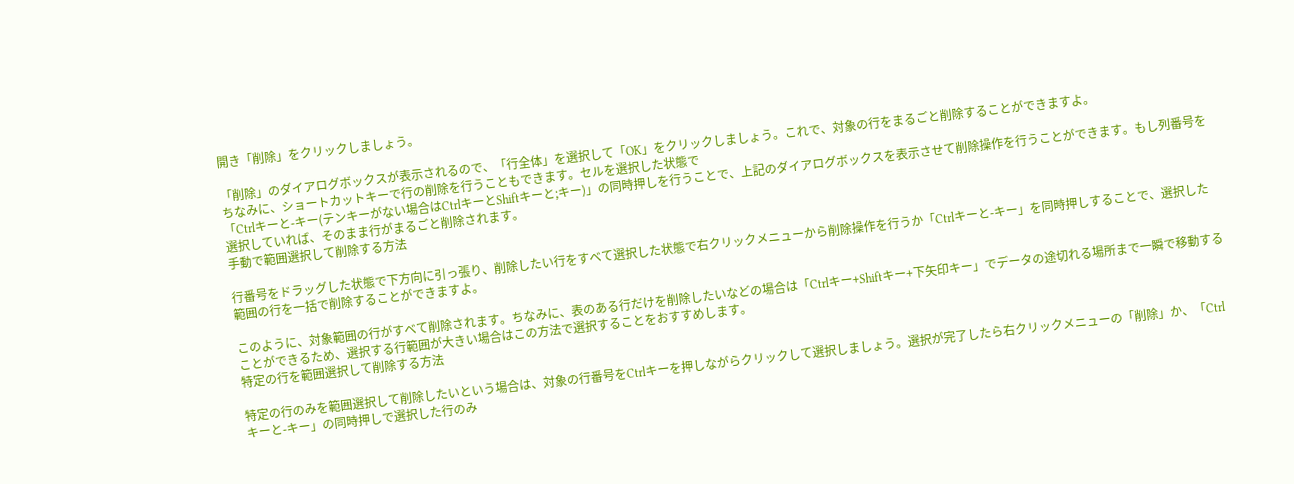開き「削除」をクリックしましょう。

「削除」のダイアログボックスが表示されるので、「行全体」を選択して「OK」をクリックしましょう。これで、対象の行をまるごと削除することができますよ。
ちなみに、ショートカットキーで行の削除を行うこともできます。セルを選択した状態で
「Ctrlキーと-キー(テンキーがない場合はCtrlキーとShiftキーと;キー)」の同時押しを行うことで、上記のダイアログボックスを表示させて削除操作を行うことができます。もし列番号を選択していれば、そのまま行がまるごと削除されます。
手動で範囲選択して削除する方法

行番号をドラッグした状態で下方向に引っ張り、削除したい行をすべて選択した状態で右クリックメニューから削除操作を行うか「Ctrlキーと-キー」を同時押しすることで、選択した範囲の行を一括で削除することができますよ。

このように、対象範囲の行がすべて削除されます。ちなみに、表のある行だけを削除したいなどの場合は「Ctrlキー+Shiftキー+下矢印キー」でデータの途切れる場所まで一瞬で移動することができるため、選択する行範囲が大きい場合はこの方法で選択することをおすすめします。
特定の行を範囲選択して削除する方法

特定の行のみを範囲選択して削除したいという場合は、対象の行番号をCtrlキーを押しながらクリックして選択しましょう。選択が完了したら右クリックメニューの「削除」か、「Ctrlキーと-キー」の同時押しで選択した行のみ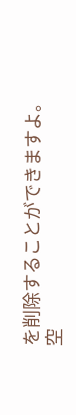を削除することができますよ。
空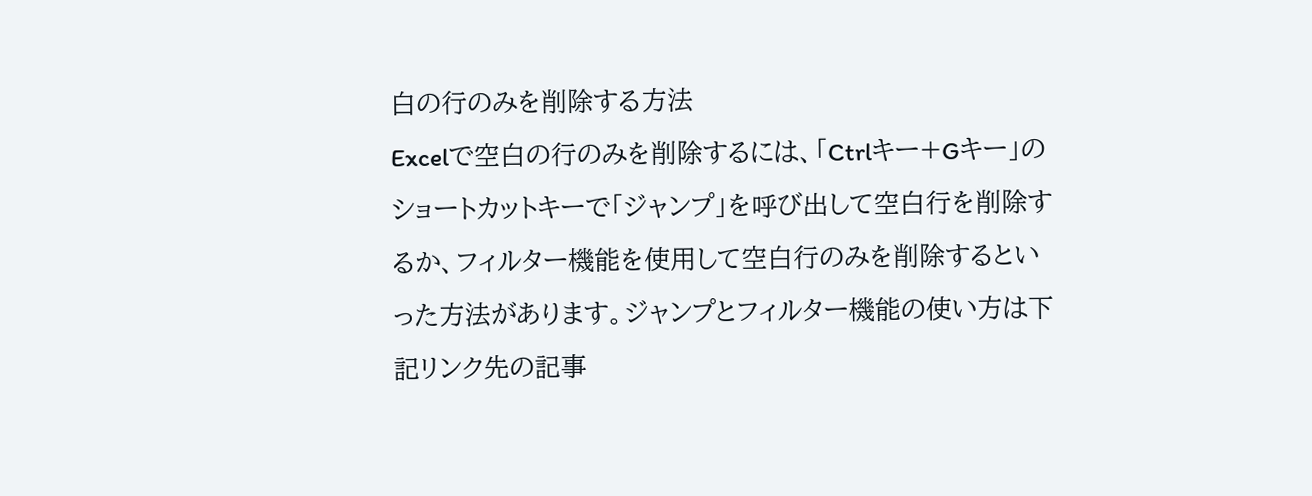白の行のみを削除する方法
Excelで空白の行のみを削除するには、「Ctrlキー+Gキー」のショートカットキーで「ジャンプ」を呼び出して空白行を削除するか、フィルター機能を使用して空白行のみを削除するといった方法があります。ジャンプとフィルター機能の使い方は下記リンク先の記事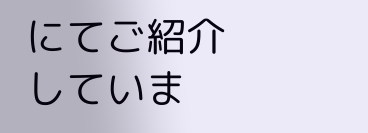にてご紹介していま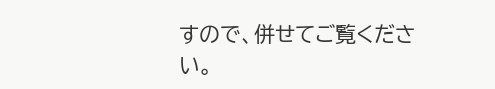すので、併せてご覧ください。